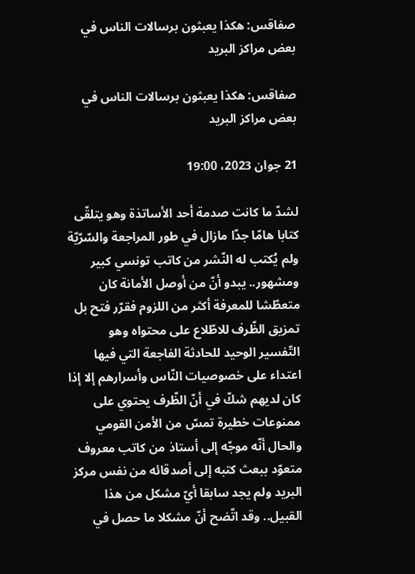صفاقس: هكذا يعبثون برسالات الناس في بعض مراكز البريد

صفاقس: هكذا يعبثون برسالات الناس في بعض مراكز البريد

21 جوان 2023، 19:00

لشدّ ما كانت صدمة أحد الأساتذة وهو يتلقّى كتابا هامّا جدّا مازال في طور المراجعة والسّرّيّة ولم يُكتب له النّشر من كاتب تونسي كبير ومشهور.. يبدو أنّ من أوصل الأمانة كان متعطّشا للمعرفة أكثر من اللزوم فقرّر فتح بل تمزيق الظّرف للاطّلاع على محتواه وهو التّفسير الوحيد للحادثة الفاجعة التي فيها اعتداء على خصوصيات النّاس وأسرارهم إلا إذا كان لديهم شكّ في أنّ الظّرف يحتوي على ممنوعات خطيرة تمسّ من الأمن القومي والحال أنّه موجّه إلى أستاذ من كاتب معروف متعوّد ببعث كتبه إلى أصدقائه من نفس مركز البريد ولم يجد سابقا أيّ مشكل من هذا القبيل.. وقد اتّضح أنّ مشكلا ما حصل في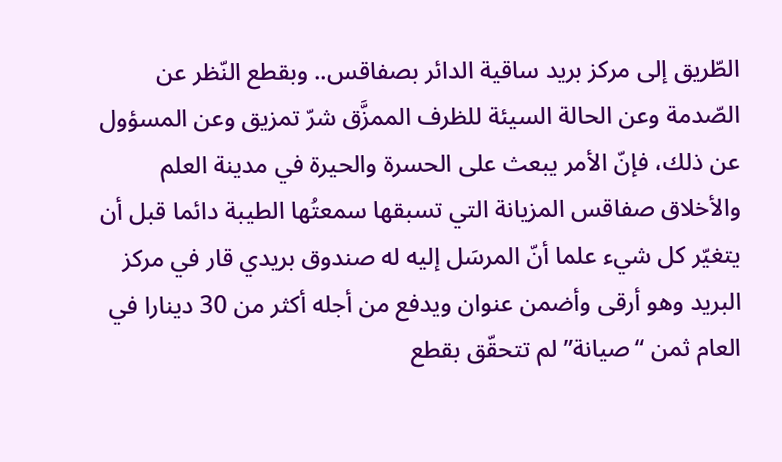الطّريق إلى مركز بريد ساقية الدائر بصفاقس.. وبقطع النّظر عن الصّدمة وعن الحالة السيئة للظرف الممزَّق شرّ تمزيق وعن المسؤول عن ذلك، فإنّ الأمر يبعث على الحسرة والحيرة في مدينة العلم والأخلاق صفاقس المزيانة التي تسبقها سمعتُها الطيبة دائما قبل أن يتغيّر كل شيء علما أنّ المرسَل إليه له صندوق بريدي قار في مركز البريد وهو أرقى وأضمن عنوان ويدفع من أجله أكثر من 30 دينارا في العام ثمن “صيانة” لم تتحقّق بقطع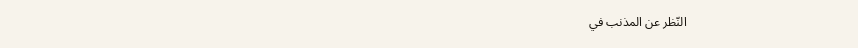النّظر عن المذنب في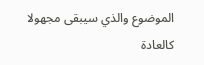الموضوع والذي سيبقى مجهولا كالعادة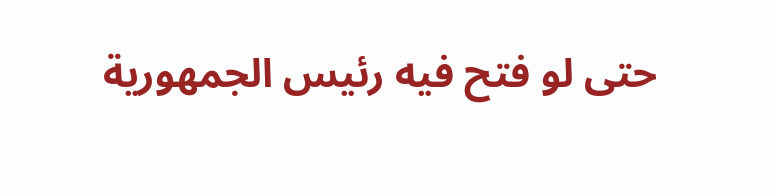حتى لو فتح فيه رئيس الجمهورية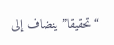“تحقيقا” ينضاف إلى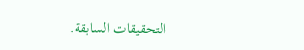التحقيقات السابقة.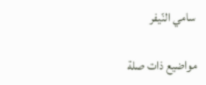سامي النّيفر

مواضيع ذات صلة